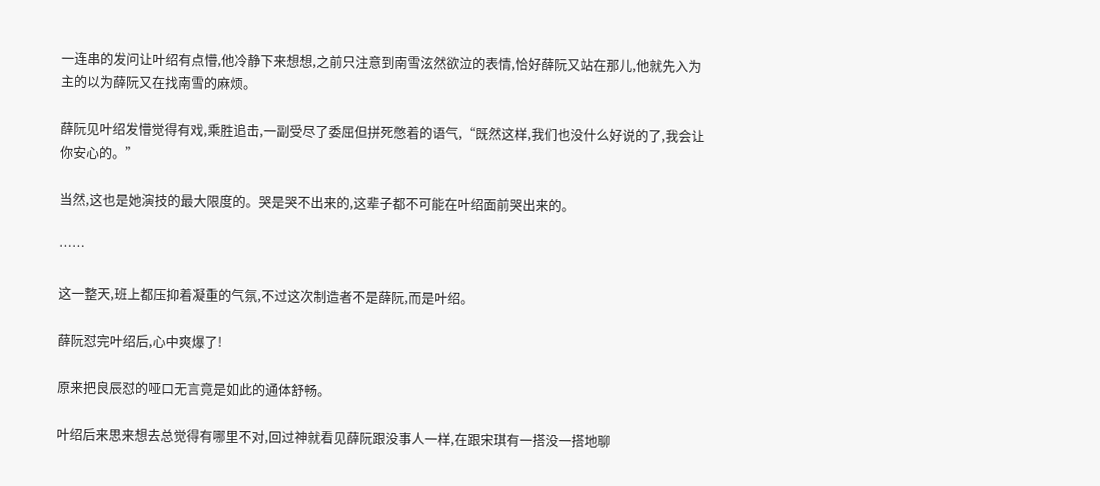一连串的发问让叶绍有点懵,他冷静下来想想,之前只注意到南雪泫然欲泣的表情,恰好薛阮又站在那儿,他就先入为主的以为薛阮又在找南雪的麻烦。

薛阮见叶绍发懵觉得有戏,乘胜追击,一副受尽了委屈但拼死憋着的语气,“既然这样,我们也没什么好说的了,我会让你安心的。”

当然,这也是她演技的最大限度的。哭是哭不出来的,这辈子都不可能在叶绍面前哭出来的。

……

这一整天,班上都压抑着凝重的气氛,不过这次制造者不是薛阮,而是叶绍。

薛阮怼完叶绍后,心中爽爆了!

原来把良辰怼的哑口无言竟是如此的通体舒畅。

叶绍后来思来想去总觉得有哪里不对,回过神就看见薛阮跟没事人一样,在跟宋琪有一搭没一搭地聊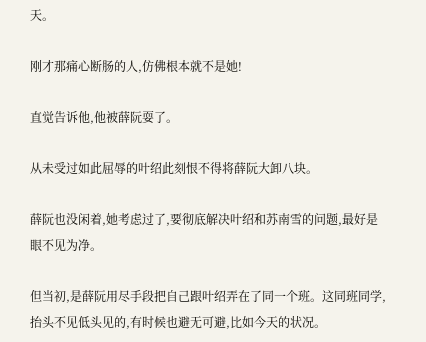天。

刚才那痛心断肠的人,仿佛根本就不是她!

直觉告诉他,他被薛阮耍了。

从未受过如此屈辱的叶绍此刻恨不得将薛阮大卸八块。

薛阮也没闲着,她考虑过了,要彻底解决叶绍和苏南雪的问题,最好是眼不见为净。

但当初,是薛阮用尽手段把自己跟叶绍弄在了同一个班。这同班同学,抬头不见低头见的,有时候也避无可避,比如今天的状况。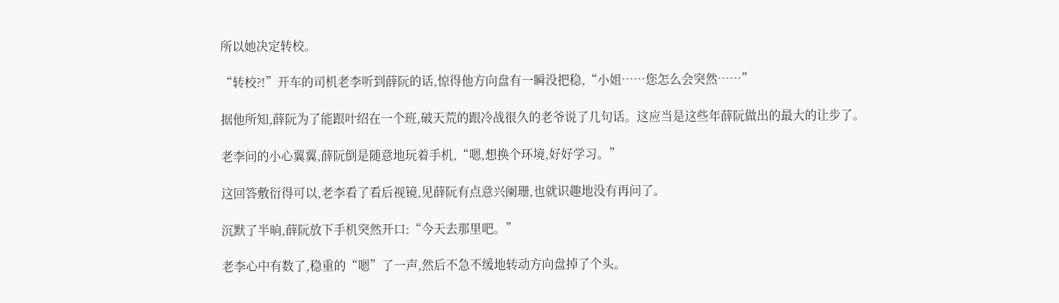所以她决定转校。

“转校?!”开车的司机老李听到薛阮的话,惊得他方向盘有一瞬没把稳,“小姐……您怎么会突然……”

据他所知,薛阮为了能跟叶绍在一个班,破天荒的跟冷战很久的老爷说了几句话。这应当是这些年薛阮做出的最大的让步了。

老李问的小心翼翼,薛阮倒是随意地玩着手机,“嗯,想换个环境,好好学习。”

这回答敷衍得可以,老李看了看后视镜,见薛阮有点意兴阑珊,也就识趣地没有再问了。

沉默了半晌,薛阮放下手机突然开口:“今天去那里吧。”

老李心中有数了,稳重的“嗯”了一声,然后不急不缓地转动方向盘掉了个头。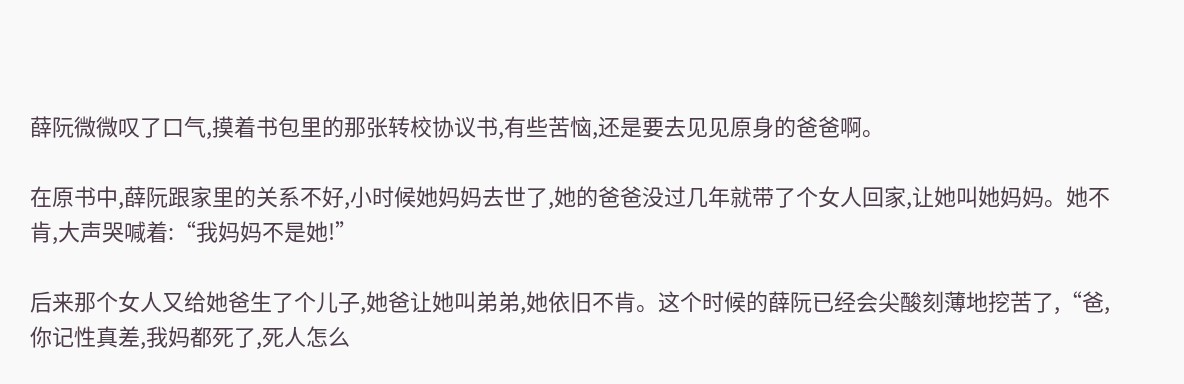薛阮微微叹了口气,摸着书包里的那张转校协议书,有些苦恼,还是要去见见原身的爸爸啊。

在原书中,薛阮跟家里的关系不好,小时候她妈妈去世了,她的爸爸没过几年就带了个女人回家,让她叫她妈妈。她不肯,大声哭喊着:“我妈妈不是她!”

后来那个女人又给她爸生了个儿子,她爸让她叫弟弟,她依旧不肯。这个时候的薛阮已经会尖酸刻薄地挖苦了,“爸,你记性真差,我妈都死了,死人怎么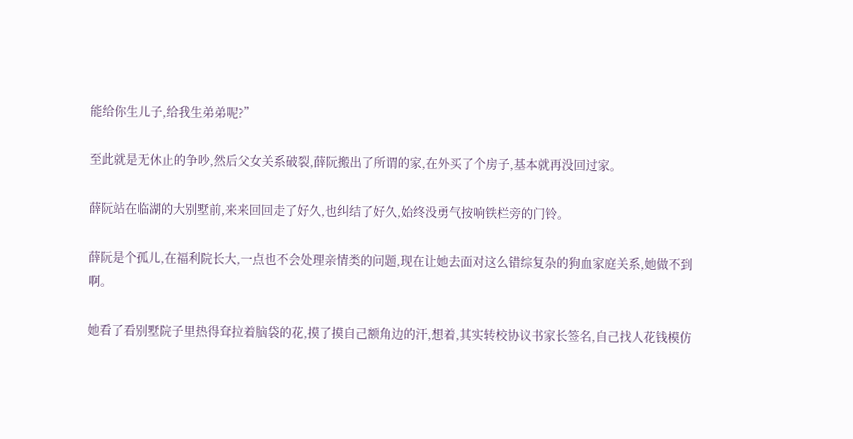能给你生儿子,给我生弟弟呢?”

至此就是无休止的争吵,然后父女关系破裂,薛阮搬出了所谓的家,在外买了个房子,基本就再没回过家。

薛阮站在临湖的大别墅前,来来回回走了好久,也纠结了好久,始终没勇气按响铁栏旁的门铃。

薛阮是个孤儿,在福利院长大,一点也不会处理亲情类的问题,现在让她去面对这么错综复杂的狗血家庭关系,她做不到啊。

她看了看别墅院子里热得耷拉着脑袋的花,摸了摸自己额角边的汗,想着,其实转校协议书家长签名,自己找人花钱模仿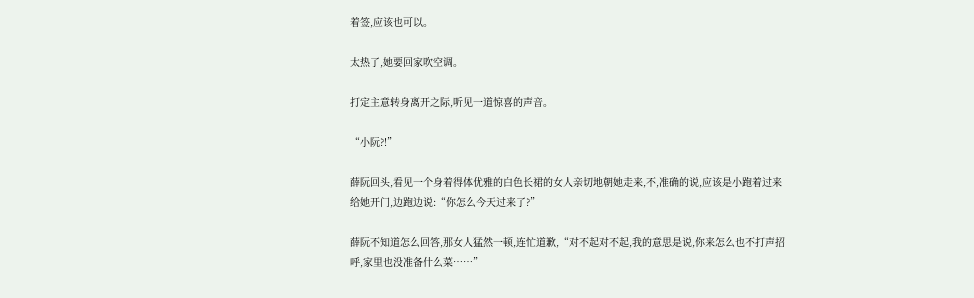着签,应该也可以。

太热了,她要回家吹空调。

打定主意转身离开之际,听见一道惊喜的声音。

“小阮?!”

薛阮回头,看见一个身着得体优雅的白色长裙的女人亲切地朝她走来,不,准确的说,应该是小跑着过来给她开门,边跑边说:“你怎么今天过来了?”

薛阮不知道怎么回答,那女人猛然一顿,连忙道歉,“对不起对不起,我的意思是说,你来怎么也不打声招呼,家里也没准备什么菜……”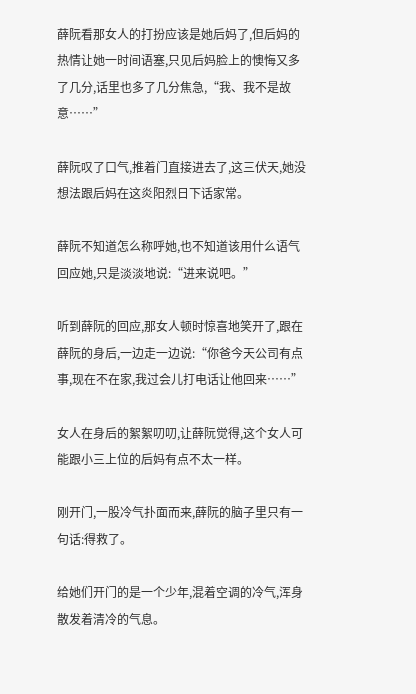薛阮看那女人的打扮应该是她后妈了,但后妈的热情让她一时间语塞,只见后妈脸上的懊悔又多了几分,话里也多了几分焦急,“我、我不是故意……”

薛阮叹了口气,推着门直接进去了,这三伏天,她没想法跟后妈在这炎阳烈日下话家常。

薛阮不知道怎么称呼她,也不知道该用什么语气回应她,只是淡淡地说:“进来说吧。”

听到薛阮的回应,那女人顿时惊喜地笑开了,跟在薛阮的身后,一边走一边说:“你爸今天公司有点事,现在不在家,我过会儿打电话让他回来……”

女人在身后的絮絮叨叨,让薛阮觉得,这个女人可能跟小三上位的后妈有点不太一样。

刚开门,一股冷气扑面而来,薛阮的脑子里只有一句话:得救了。

给她们开门的是一个少年,混着空调的冷气,浑身散发着清冷的气息。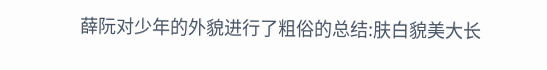薛阮对少年的外貌进行了粗俗的总结:肤白貌美大长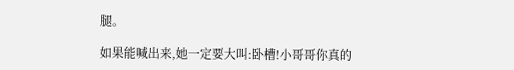腿。

如果能喊出来,她一定要大叫:卧槽!小哥哥你真的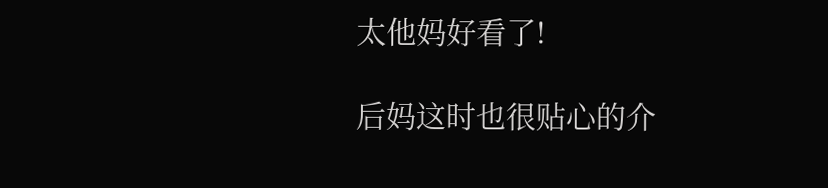太他妈好看了!

后妈这时也很贴心的介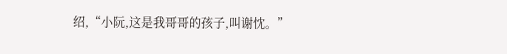绍,“小阮,这是我哥哥的孩子,叫谢忱。”